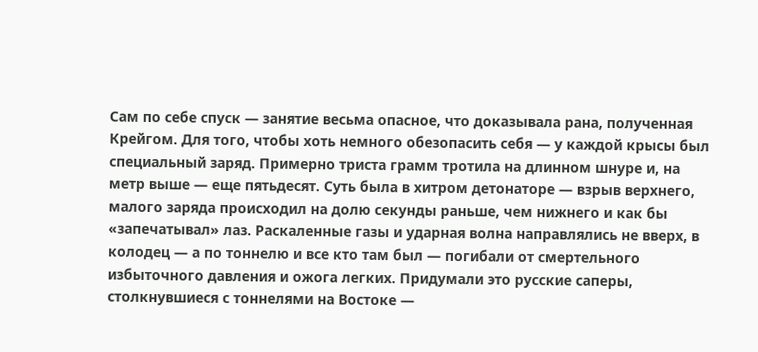Сам по себе спуск — занятие весьма опасное, что доказывала рана, полученная Крейгом. Для того, чтобы хоть немного обезопасить себя — у каждой крысы был специальный заряд. Примерно триста грамм тротила на длинном шнуре и, на метр выше — еще пятьдесят. Суть была в хитром детонаторе — взрыв верхнего, малого заряда происходил на долю секунды раньше, чем нижнего и как бы «запечатывал» лаз. Раскаленные газы и ударная волна направлялись не вверх, в колодец — а по тоннелю и все кто там был — погибали от смертельного избыточного давления и ожога легких. Придумали это русские саперы, столкнувшиеся с тоннелями на Востоке —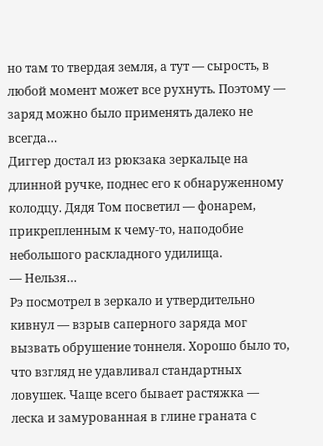но там то твердая земля, а тут — сырость, в любой момент может все рухнуть. Поэтому — заряд можно было применять далеко не всегда…
Диггер достал из рюкзака зеркальце на длинной ручке, поднес его к обнаруженному колодцу. Дядя Том посветил — фонарем, прикрепленным к чему-то, наподобие небольшого раскладного удилища.
— Нельзя…
Рэ посмотрел в зеркало и утвердительно кивнул — взрыв саперного заряда мог вызвать обрушение тоннеля. Хорошо было то, что взгляд не удавливал стандартных ловушек. Чаще всего бывает растяжка — леска и замурованная в глине граната с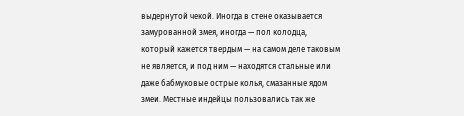выдернутой чекой. Иногда в стене оказывается замурованной змея, иногда — пол колодца, который кажется твердым — на самом деле таковым не является, и под ним — находятся стальные или даже бабмуковые острые колья, смазанные ядом змеи. Местные индейцы пользовались так же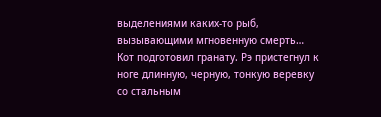выделениями каких-то рыб, вызывающими мгновенную смерть…
Кот подготовил гранату. Рэ пристегнул к ноге длинную, черную, тонкую веревку со стальным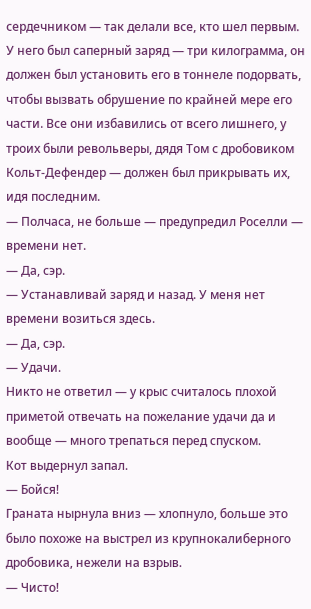сердечником — так делали все, кто шел первым. У него был саперный заряд — три килограмма, он должен был установить его в тоннеле подорвать, чтобы вызвать обрушение по крайней мере его части. Все они избавились от всего лишнего, у троих были револьверы, дядя Том с дробовиком Кольт-Дефендер — должен был прикрывать их, идя последним.
— Полчаса, не больше — предупредил Роселли — времени нет.
— Да, сэр.
— Устанавливай заряд и назад. У меня нет времени возиться здесь.
— Да, сэр.
— Удачи.
Никто не ответил — у крыс считалось плохой приметой отвечать на пожелание удачи да и вообще — много трепаться перед спуском.
Кот выдернул запал.
— Бойся!
Граната нырнула вниз — хлопнуло, больше это было похоже на выстрел из крупнокалиберного дробовика, нежели на взрыв.
— Чисто!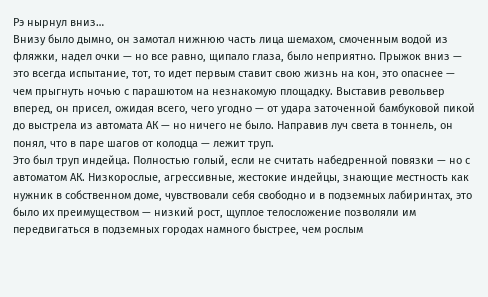Рэ нырнул вниз…
Внизу было дымно, он замотал нижнюю часть лица шемахом, смоченным водой из фляжки, надел очки — но все равно, щипало глаза, было неприятно. Прыжок вниз — это всегда испытание, тот, то идет первым ставит свою жизнь на кон, это опаснее — чем прыгнуть ночью с парашютом на незнакомую площадку. Выставив револьвер вперед, он присел, ожидая всего, чего угодно — от удара заточенной бамбуковой пикой до выстрела из автомата АК — но ничего не было. Направив луч света в тоннель, он понял, что в паре шагов от колодца — лежит труп.
Это был труп индейца. Полностью голый, если не считать набедренной повязки — но с автоматом АК. Низкорослые, агрессивные, жестокие индейцы, знающие местность как нужник в собственном доме, чувствовали себя свободно и в подземных лабиринтах, это было их преимуществом — низкий рост, щуплое телосложение позволяли им передвигаться в подземных городах намного быстрее, чем рослым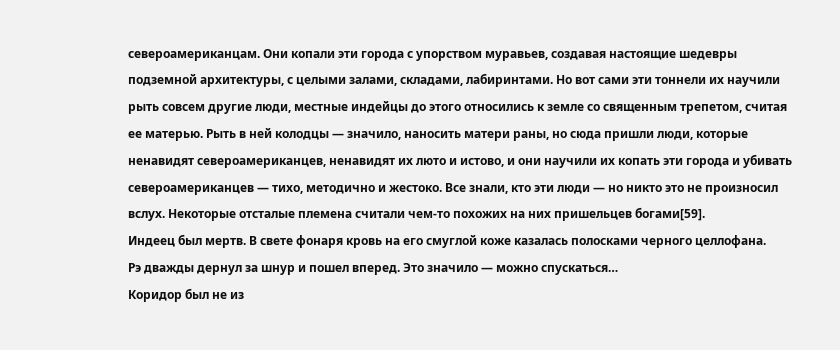североамериканцам. Они копали эти города с упорством муравьев, создавая настоящие шедевры подземной архитектуры, с целыми залами, складами, лабиринтами. Но вот сами эти тоннели их научили рыть совсем другие люди, местные индейцы до этого относились к земле со священным трепетом, считая ее матерью. Рыть в ней колодцы — значило, наносить матери раны, но сюда пришли люди, которые ненавидят североамериканцев, ненавидят их люто и истово, и они научили их копать эти города и убивать североамериканцев — тихо, методично и жестоко. Все знали, кто эти люди — но никто это не произносил вслух. Некоторые отсталые племена считали чем-то похожих на них пришельцев богами[59].
Индеец был мертв. В свете фонаря кровь на его смуглой коже казалась полосками черного целлофана.
Рэ дважды дернул за шнур и пошел вперед. Это значило — можно спускаться…
Коридор был не из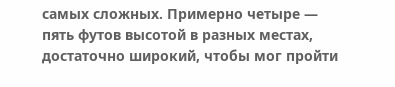самых сложных. Примерно четыре — пять футов высотой в разных местах, достаточно широкий, чтобы мог пройти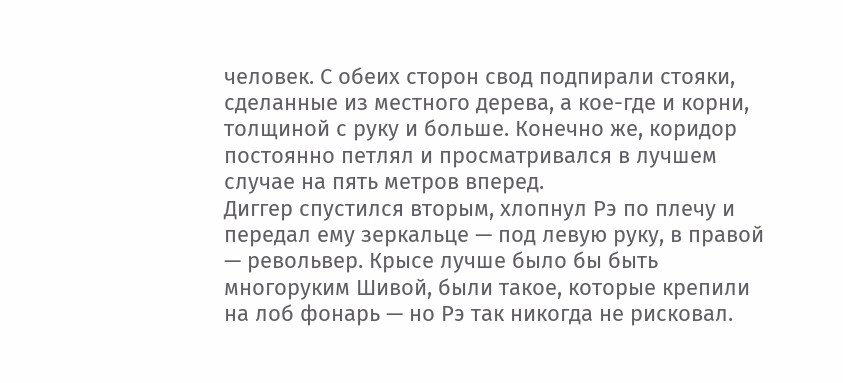человек. С обеих сторон свод подпирали стояки, сделанные из местного дерева, а кое-где и корни, толщиной с руку и больше. Конечно же, коридор постоянно петлял и просматривался в лучшем случае на пять метров вперед.
Диггер спустился вторым, хлопнул Рэ по плечу и передал ему зеркальце — под левую руку, в правой — револьвер. Крысе лучше было бы быть многоруким Шивой, были такое, которые крепили на лоб фонарь — но Рэ так никогда не рисковал.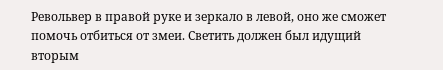Револьвер в правой руке и зеркало в левой, оно же сможет помочь отбиться от змеи. Светить должен был идущий вторым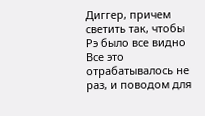Диггер, причем светить так, чтобы Рэ было все видно Все это отрабатывалось не раз, и поводом для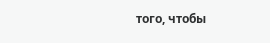того, чтобы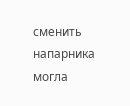сменить напарника могла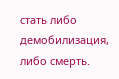стать либо демобилизация, либо смерть.